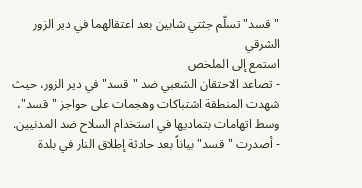"قسد" تسلّم جثتي شابين بعد اعتقالهما في دير الزور الشرقي
استمع إلى الملخص
- تصاعد الاحتقان الشعبي ضد "قسد" في دير الزور، حيث شهدت المنطقة اشتباكات وهجمات على حواجز "قسد"، وسط اتهامات بتماديها في استخدام السلاح ضد المدنيين.
- أصدرت "قسد" بياناً بعد حادثة إطلاق النار في بلدة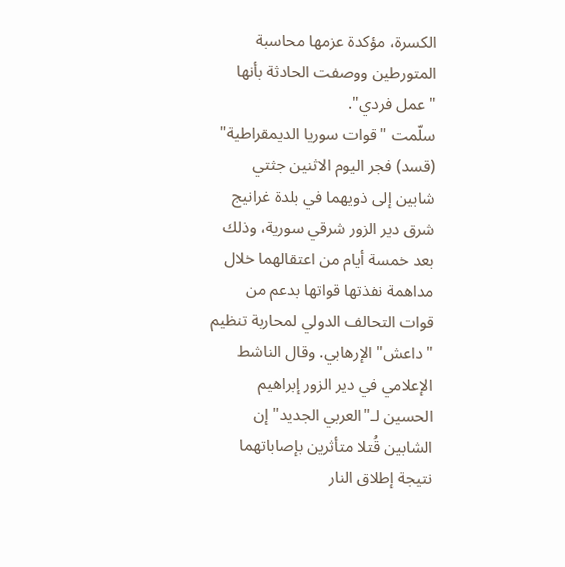الكسرة، مؤكدة عزمها محاسبة المتورطين ووصفت الحادثة بأنها "عمل فردي".
سلّمت "قوات سوريا الديمقراطية" (قسد) فجر اليوم الاثنين جثتي شابين إلى ذويهما في بلدة غرانيج شرق دير الزور شرقي سورية، وذلك بعد خمسة أيام من اعتقالهما خلال مداهمة نفذتها قواتها بدعم من قوات التحالف الدولي لمحاربة تنظيم "داعش" الإرهابي. وقال الناشط الإعلامي في دير الزور إبراهيم الحسين لـ"العربي الجديد" إن الشابين قُتلا متأثرين بإصاباتهما نتيجة إطلاق النار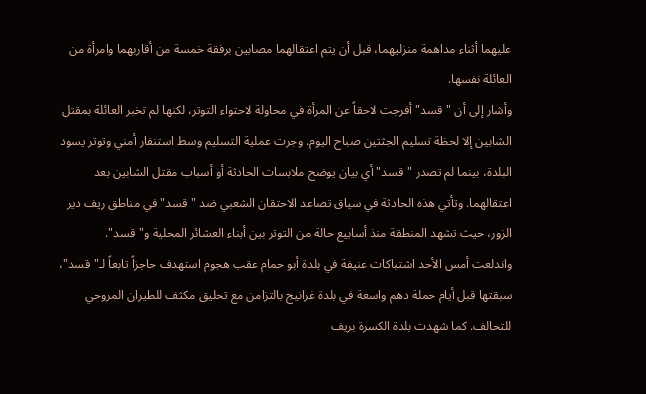عليهما أثناء مداهمة منزليهما، قبل أن يتم اعتقالهما مصابين برفقة خمسة من أقاربهما وامرأة من العائلة نفسها.
وأشار إلى أن "قسد" أفرجت لاحقاً عن المرأة في محاولة لاحتواء التوتر، لكنها لم تخبر العائلة بمقتل الشابين إلا لحظة تسليم الجثتين صباح اليوم. وجرت عملية التسليم وسط استنفار أمني وتوتر يسود البلدة، بينما لم تصدر "قسد" أي بيان يوضح ملابسات الحادثة أو أسباب مقتل الشابين بعد اعتقالهما. وتأتي هذه الحادثة في سياق تصاعد الاحتقان الشعبي ضد "قسد" في مناطق ريف دير الزور، حيث تشهد المنطقة منذ أسابيع حالة من التوتر بين أبناء العشائر المحلية و"قسد".
واندلعت أمس الأحد اشتباكات عنيفة في بلدة أبو حمام عقب هجوم استهدف حاجزاً تابعاً لـ"قسد"، سبقتها قبل أيام حملة دهم واسعة في بلدة غرانيج بالتزامن مع تحليق مكثف للطيران المروحي للتحالف. كما شهدت بلدة الكسرة بريف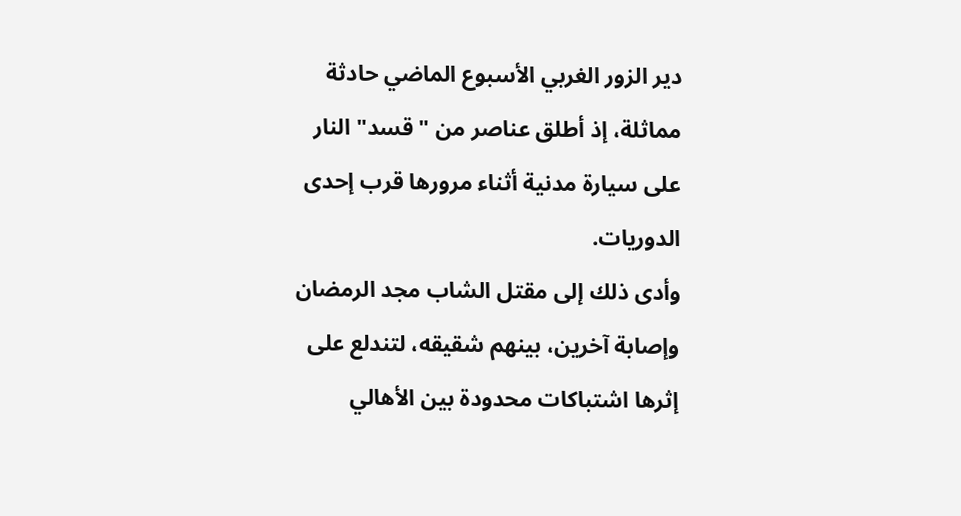دير الزور الغربي الأسبوع الماضي حادثة مماثلة، إذ أطلق عناصر من "قسد" النار على سيارة مدنية أثناء مرورها قرب إحدى الدوريات.
وأدى ذلك إلى مقتل الشاب مجد الرمضان وإصابة آخرين، بينهم شقيقه، لتندلع على إثرها اشتباكات محدودة بين الأهالي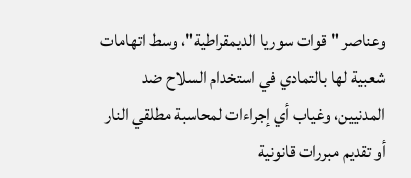وعناصر "قوات سوريا الديمقراطية"، وسط اتهامات شعبية لها بالتمادي في استخدام السلاح ضد المدنيين، وغياب أي إجراءات لمحاسبة مطلقي النار أو تقديم مبررات قانونية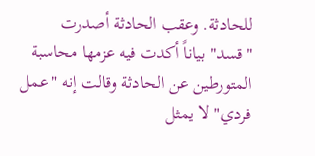للحادثة. وعقب الحادثة أصدرت "قسد" بياناً أكدت فيه عزمها محاسبة المتورطين عن الحادثة وقالت إنه "عمل فردي" لا يمثل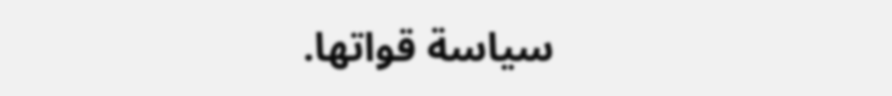سياسة قواتها.